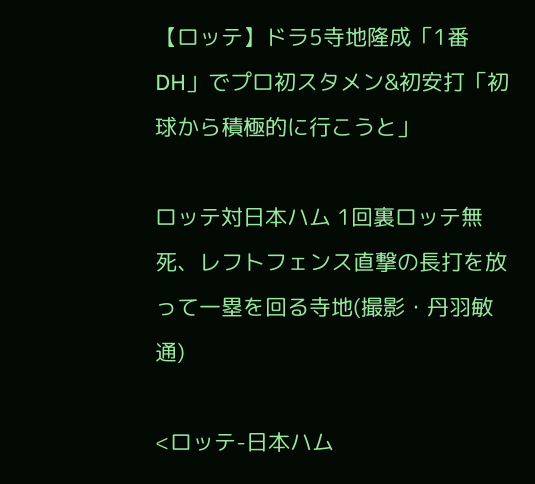【ロッテ】ドラ5寺地隆成「1番DH」でプロ初スタメン&初安打「初球から積極的に行こうと」

ロッテ対日本ハム 1回裏ロッテ無死、レフトフェンス直撃の長打を放って一塁を回る寺地(撮影・丹羽敏通)

<ロッテ-日本ハム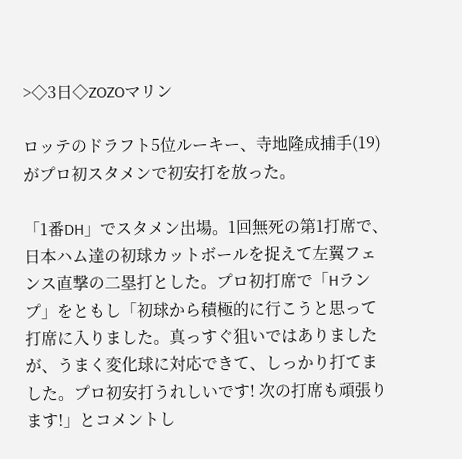>◇3日◇ZOZOマリン

ロッテのドラフト5位ルーキー、寺地隆成捕手(19)がプロ初スタメンで初安打を放った。

「1番DH」でスタメン出場。1回無死の第1打席で、日本ハム達の初球カットボールを捉えて左翼フェンス直撃の二塁打とした。プロ初打席で「Hランプ」をともし「初球から積極的に行こうと思って打席に入りました。真っすぐ狙いではありましたが、うまく変化球に対応できて、しっかり打てました。プロ初安打うれしいです! 次の打席も頑張ります!」とコメントし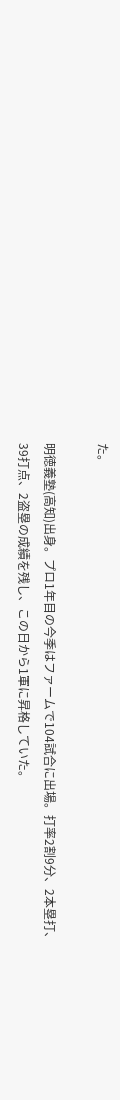た。

明徳義塾(高知)出身。プロ1年目の今季はファームで104試合に出場。打率2割9分、2本塁打、39打点、2盗塁の成績を残し、この日から1軍に昇格していた。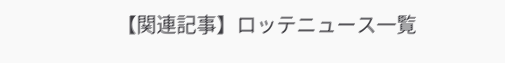【関連記事】ロッテニュース一覧